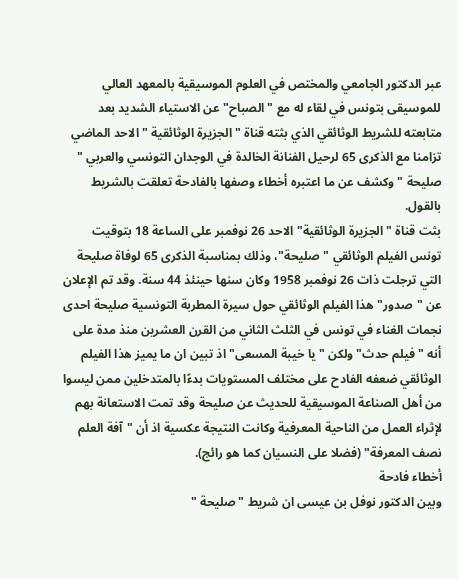عبر الدكتور الجامعي والمختص في العلوم الموسيقية بالمعهد العالي للموسيقى بتونس في لقاء له مع " الصباح" عن الاستياء الشديد بعد متابعته للشريط الوثائقي الذي بثته قناة " الجزيرة الوثائقية " الاحد الماضي تزامنا مع الذكرى 65 لرحيل الفنانة الخالدة في الوجدان التونسي والعربي " صليحة " وكشف عن ما اعتبره أخطاء وصفها بالفادحة تعلقت بالشريط بالقول.
بثت قناة "الجزيرة الوثائقية" الاحد 26 نوفمبر على الساعة 18 بتوقيت تونس الفيلم الوثائقي "صليحة"، وذلك بمناسبة الذكرى 65 لوفاة صليحة التي ترجلت ذات 26 نوفمبر 1958 وكان سنها حينئذ 44 سنة. وقد تم الإعلان عن "صدور" هذا الفيلم الوثائقي حول سيرة المطربة التونسية صليحة احدى نجمات الغناء في تونس في الثلث الثاني من القرن العشرين منذ مدة على أنه "فيلم حدث" ولكن "يا خيبة المسعى" اذ تبين ان ما يميز هذا الفيلم الوثائقي ضعفه الفادح على مختلف المستويات بدءًا بالمتدخلين ممن ليسوا من أهل الصناعة الموسيقية للحديث عن صليحة وقد تمت الاستعانة بهم لإثراء العمل من الناحية المعرفية وكانت النتيجة عكسية اذ أن "آفة العلم نصف المعرفة" (فضلا على النسيان كما هو رائج).
أخطاء فادحة
وبين الدكتور نوفل بن عيسى ان شريط " صليحة "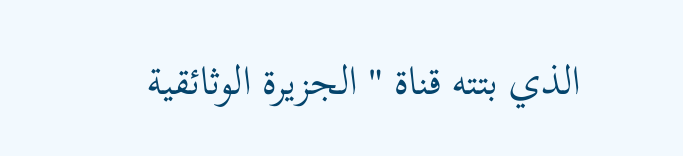الذي بتته قناة " الجزيرة الوثائقية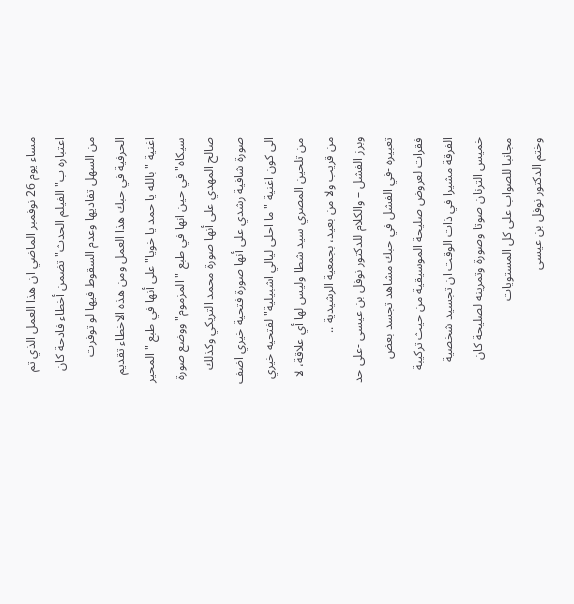مساء يوم 26 نوفمبر الماضي ان هذا العمل الذي تم اعتباره ب" الفيلم الحدث" تضمن أخطاء فادحة كان من السهل تفاديها وعدم السقوط فيها لو توفرت الحرفية في حبك هذا العمل ومن هذه الاخطاء تقديم اغنية "بالله يا حمد يا خويا" على أنها في طبع "المحير سيكاه" في حين انها في طبع "المزموم" ووضع صورة صالح المهدي على أنها صورة محمد التريكي وكذلك صورة شافية رشدي على أنها صورة فتحية خيري اضف الى كون اغنية "ما احلى ليالي اشبيلية" لفتحيه خيري من تلحين المصري سيد شطا وليس لها أي علاقة، لا من قريب ولا من بعيد، بجمعية الرشيدية ..
وبرز الفشل – والكلام للدكتور نوفل بن عيسى -على حد تعبيره -في الفشل في حبك مشاهد تجسد بعض فقرات لعروض صليحة الموسيقية من حيث تركيبة الفرقة مشيرا في ذات الوقت ان تجسيد شخصية خميس الترنان صوتا وصورة وتمرينه لصليحة كان مجانبا للصواب على كل المستويات
وختم الدكتور نوفل بن عيسى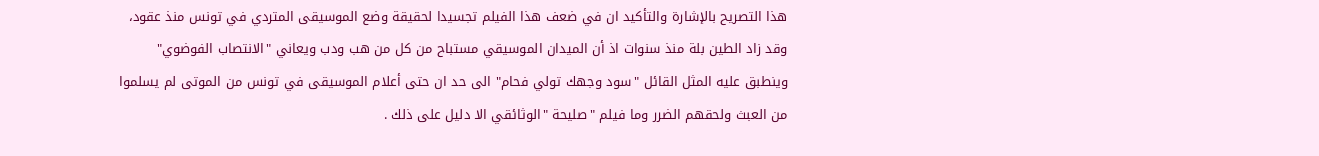هذا التصريح بالإشارة والتأكيد ان في ضعف هذا الفيلم تجسيدا لحقيقة وضع الموسيقى المتردي في تونس منذ عقود، وقد زاد الطين بلة منذ سنوات اذ أن الميدان الموسيقي مستباح من كل من هب ودب ويعاني "الانتصاب الفوضوي" وينطبق عليه المثل القائل "سود وجهك تولي فحام" الى حد ان حتى أعلام الموسيقى في تونس من الموتى لم يسلموا من العبث ولحقهم الضرر وما فيلم "صليحة "الوثائقي الا دليل على ذلك .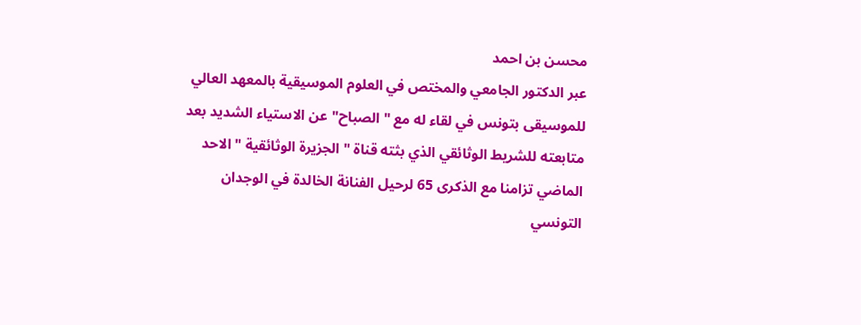محسن بن احمد
عبر الدكتور الجامعي والمختص في العلوم الموسيقية بالمعهد العالي للموسيقى بتونس في لقاء له مع " الصباح" عن الاستياء الشديد بعد متابعته للشريط الوثائقي الذي بثته قناة " الجزيرة الوثائقية " الاحد الماضي تزامنا مع الذكرى 65 لرحيل الفنانة الخالدة في الوجدان التونسي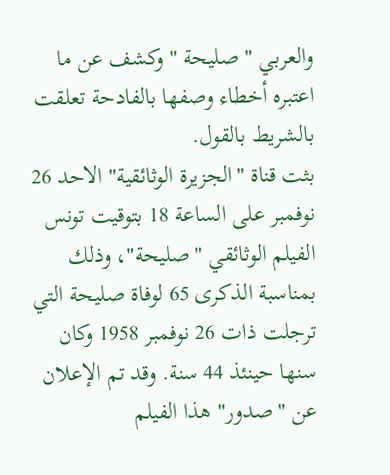والعربي " صليحة " وكشف عن ما اعتبره أخطاء وصفها بالفادحة تعلقت بالشريط بالقول.
بثت قناة "الجزيرة الوثائقية" الاحد 26 نوفمبر على الساعة 18 بتوقيت تونس الفيلم الوثائقي "صليحة"، وذلك بمناسبة الذكرى 65 لوفاة صليحة التي ترجلت ذات 26 نوفمبر 1958 وكان سنها حينئذ 44 سنة. وقد تم الإعلان عن "صدور" هذا الفيلم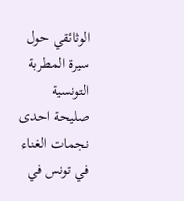الوثائقي حول سيرة المطربة التونسية صليحة احدى نجمات الغناء في تونس في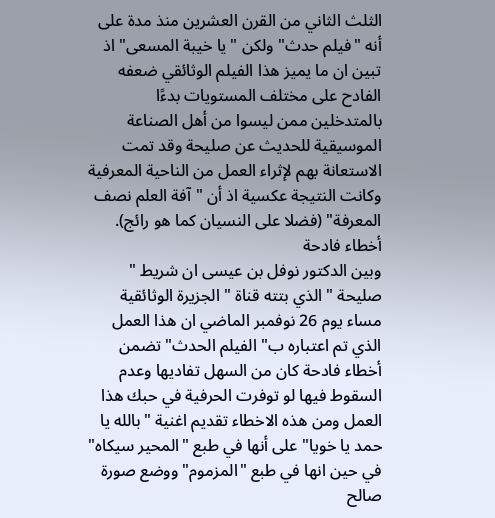الثلث الثاني من القرن العشرين منذ مدة على أنه "فيلم حدث" ولكن "يا خيبة المسعى" اذ تبين ان ما يميز هذا الفيلم الوثائقي ضعفه الفادح على مختلف المستويات بدءًا بالمتدخلين ممن ليسوا من أهل الصناعة الموسيقية للحديث عن صليحة وقد تمت الاستعانة بهم لإثراء العمل من الناحية المعرفية وكانت النتيجة عكسية اذ أن "آفة العلم نصف المعرفة" (فضلا على النسيان كما هو رائج).
أخطاء فادحة
وبين الدكتور نوفل بن عيسى ان شريط " صليحة " الذي بتته قناة " الجزيرة الوثائقية مساء يوم 26 نوفمبر الماضي ان هذا العمل الذي تم اعتباره ب" الفيلم الحدث" تضمن أخطاء فادحة كان من السهل تفاديها وعدم السقوط فيها لو توفرت الحرفية في حبك هذا العمل ومن هذه الاخطاء تقديم اغنية "بالله يا حمد يا خويا" على أنها في طبع "المحير سيكاه" في حين انها في طبع "المزموم" ووضع صورة صالح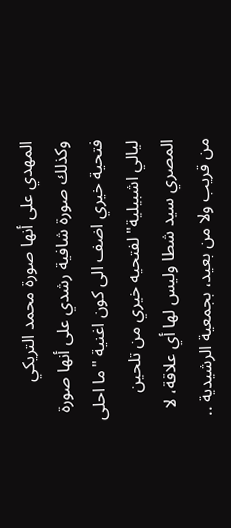المهدي على أنها صورة محمد التريكي وكذلك صورة شافية رشدي على أنها صورة فتحية خيري اضف الى كون اغنية "ما احلى ليالي اشبيلية" لفتحيه خيري من تلحين المصري سيد شطا وليس لها أي علاقة، لا من قريب ولا من بعيد، بجمعية الرشيدية ..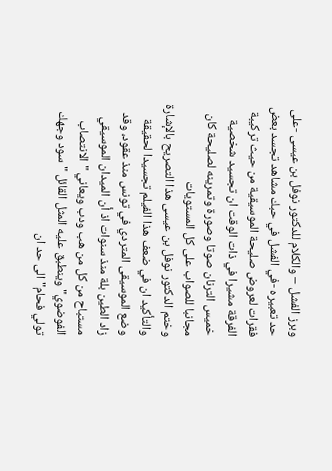وبرز الفشل – والكلام للدكتور نوفل بن عيسى -على حد تعبيره -في الفشل في حبك مشاهد تجسد بعض فقرات لعروض صليحة الموسيقية من حيث تركيبة الفرقة مشيرا في ذات الوقت ان تجسيد شخصية خميس الترنان صوتا وصورة وتمرينه لصليحة كان مجانبا للصواب على كل المستويات
وختم الدكتور نوفل بن عيسى هذا التصريح بالإشارة والتأكيد ان في ضعف هذا الفيلم تجسيدا لحقيقة وضع الموسيقى المتردي في تونس منذ عقود، وقد زاد الطين بلة منذ سنوات اذ أن الميدان الموسيقي مستباح من كل من هب ودب ويعاني "الانتصاب الفوضوي" وينطبق عليه المثل القائل "سود وجهك تولي فحام" الى حد ان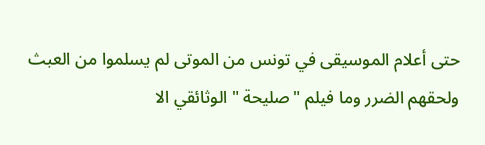حتى أعلام الموسيقى في تونس من الموتى لم يسلموا من العبث ولحقهم الضرر وما فيلم "صليحة "الوثائقي الا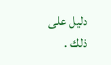دليل على ذلك .